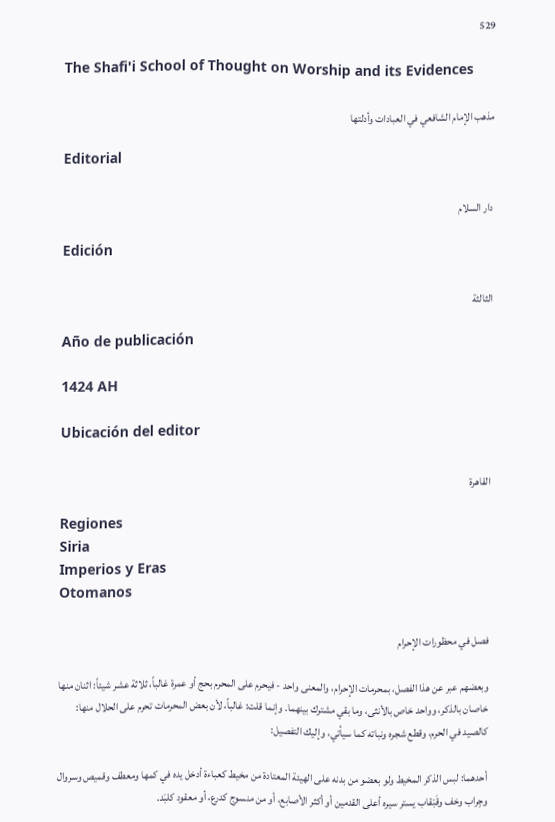529

The Shafi'i School of Thought on Worship and its Evidences

مذهب الإمام الشافعي في العبادات وأدلتها

Editorial

دار السلام

Edición

الثالثة

Año de publicación

1424 AH

Ubicación del editor

القاهرة

Regiones
Siria
Imperios y Eras
Otomanos

فصل في محظورات الإحرام

وبعضهم عبر عن هذا الفصل، بمحرمات الإحرام، والمعنى واحد - فيحرم على المحرم بحج أو عمرة غالباً، ثلاثة عشر شيئاً: اثنان منها خاصان بالذكر، وواحد خاص بالأنثى، وما بقي مشترك بينهما. وإنما قلت: غالباً، لأن بعض المحرمات تحرم على الحلال منها: كالصيد في الحرم، وقطع شجره ونباته كما سيأتي، وإليك التفصيل:

أحدهما: لبس الذكر المخيط ولو بعضو من بدنه على الهيئة المعتادة من مخيط كعباءة أدخل يده في كمها ومعطف وقميص وسروال وجِراب وخف وقَبْقاب يستر سيره أعلى القدمين أو أكثر الأصابع، أو من منسوج كدرع، أو معقود كلبَد.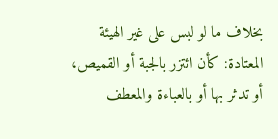بخلاف ما لو لبس على غير الهيئة المعتادة: كأن ائتزر بالجبة أو القميص، أو تدثر بها أو بالعباءة والمعطف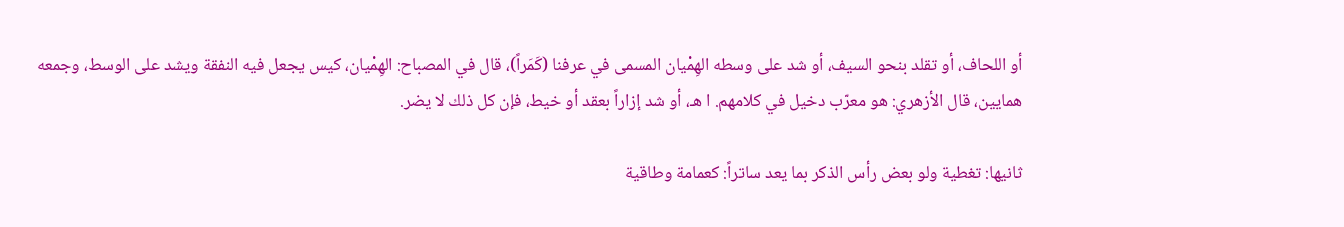أو اللحاف، أو تقلد بنحو السيف، أو شد على وسطه الهِمْيان المسمى في عرفنا (كَمَراً)، قال في المصباح: الهِمْيان، كيس يجعل فيه النفقة ويشد على الوسط، وجمعه همایین، قال الأزهري: هو معرّب دخيل في كلامهم. ا هـ، أو شد إزاراً بعقد أو خيط، فإن كل ذلك لا يضر.

ثانيها: تغطية ولو بعض رأس الذكر بما يعد ساتراً: كعمامة وطاقية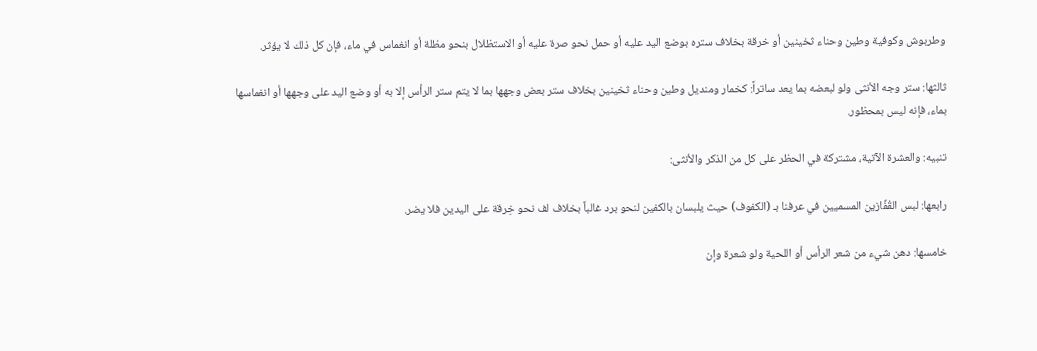وطربوش وكوفية وطين وحناء ثخينين أو خرقة بخلاف ستره بوضع اليد عليه أو حمل نحو صرة عليه أو الاستظلال بنحو مظلة أو انغماس في ماء، فإن كل ذلك لا يؤثر.

ثالثها: ستر وجه الأنثى ولو لبعضه بما يعد ساتراً: كخمار ومنديل وطين وحناء ثخينين بخلاف ستر بعض وجهها بما لا يتم ستر الرأس إلا به أو وضع اليد على وجهها أو انغماسها بماء، فإنه ليس بمحظور.

تنبيه: والعشرة الآتية، مشتركة في الحظر على كل من الذكر والأنثى:

رابعها: لبس القُفِّازين المسميين في عرفنا بـ (الكفوف) حيث يلبسان بالكفين لنحو برد غالباً بخلاف لف نحو خِرقة على اليدين فلا يضر.

خامسها: دهن شيء من شعر الرأس أو اللحية ولو شعرة وإن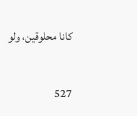كانا محلوقين، ولو

527